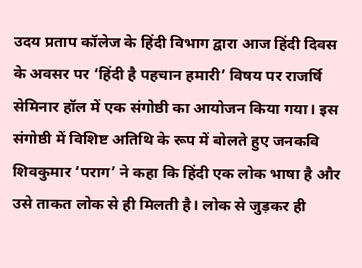उदय प्रताप कॉलेज के हिंदी विभाग द्वारा आज हिंदी दिवस के अवसर पर ‘हिंदी है पहचान हमारी’ विषय पर राजर्षि सेमिनार हॉल में एक संगोष्ठी का आयोजन किया गया। इस संगोष्ठी में विशिष्ट अतिथि के रूप में बोलते हुए जनकवि शिवकुमार ‘पराग’ ने कहा कि हिंदी एक लोक भाषा है और उसे ताकत लोक से ही मिलती है। लोक से जुड़कर ही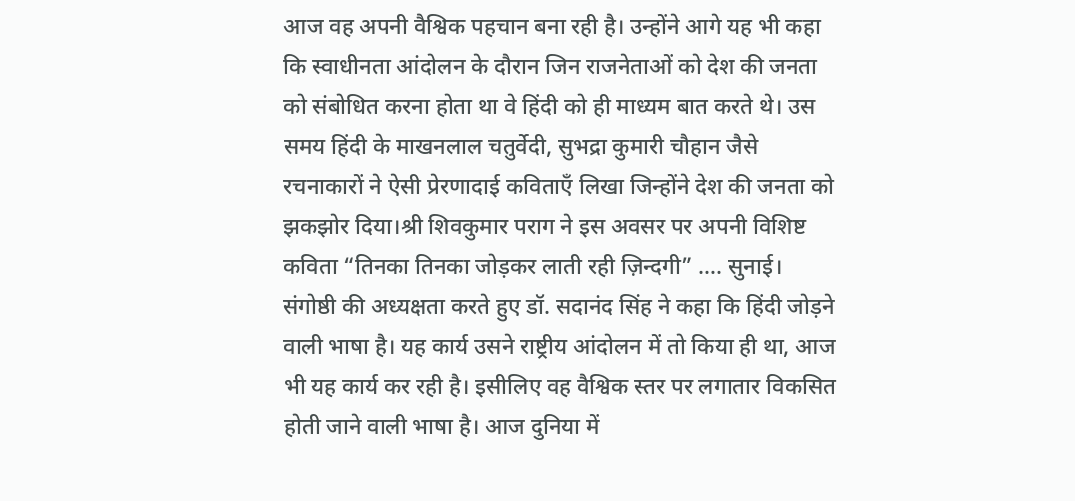आज वह अपनी वैश्विक पहचान बना रही है। उन्होंने आगे यह भी कहा कि स्वाधीनता आंदोलन के दौरान जिन राजनेताओं को देश की जनता को संबोधित करना होता था वे हिंदी को ही माध्यम बात करते थे। उस समय हिंदी के माखनलाल चतुर्वेदी, सुभद्रा कुमारी चौहान जैसे रचनाकारों ने ऐसी प्रेरणादाई कविताएँ लिखा जिन्होंने देश की जनता को झकझोर दिया।श्री शिवकुमार पराग ने इस अवसर पर अपनी विशिष्ट कविता “तिनका तिनका जोड़कर लाती रही ज़िन्दगी” …. सुनाई।
संगोष्ठी की अध्यक्षता करते हुए डॉ. सदानंद सिंह ने कहा कि हिंदी जोड़ने वाली भाषा है। यह कार्य उसने राष्ट्रीय आंदोलन में तो किया ही था, आज भी यह कार्य कर रही है। इसीलिए वह वैश्विक स्तर पर लगातार विकसित होती जाने वाली भाषा है। आज दुनिया में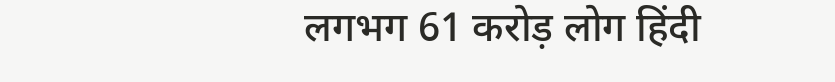लगभग 61 करोड़ लोग हिंदी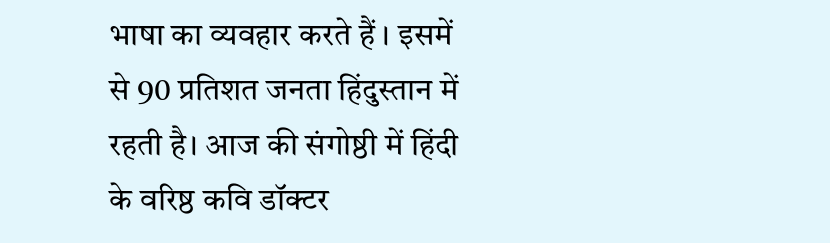भाषा का व्यवहार करते हैं । इसमें से 90 प्रतिशत जनता हिंदुस्तान में रहती है। आज की संगोष्ठी में हिंदी के वरिष्ठ कवि डॉक्टर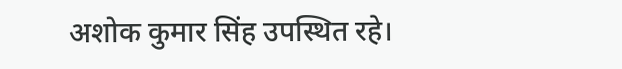अशोक कुमार सिंह उपस्थित रहे।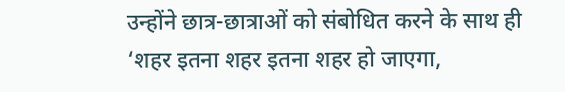उन्होंने छात्र-छात्राओं को संबोधित करने के साथ ही ‘शहर इतना शहर इतना शहर हो जाएगा,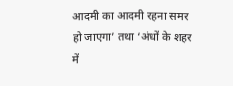आदमी का आदमी रहना समर हो जाएगा’ तथा ‘अंधों के शहर में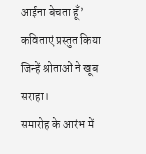आईना बेचता हूँ’ कविताएं प्रस्तुत किया जिन्हें श्रोताओं ने खूब सराहा।
समारोह के आरंभ में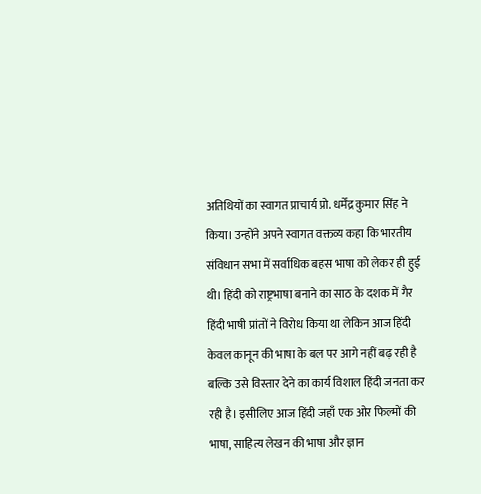अतिथियों का स्वागत प्राचार्य प्रो. धर्मेंद्र कुमार सिंह ने किया। उन्होंने अपने स्वागत वक्तव्य कहा कि भारतीय संविधान सभा में सर्वाधिक बहस भाषा को लेकर ही हुई थी। हिंदी को राष्ट्रभाषा बनाने का साठ के दशक में गैर हिंदी भाषी प्रांतों ने विरोध किया था लेकिन आज हिंदी केवल कानून की भाषा के बल पर आगे नहीं बढ़ रही है बल्कि उसे विस्तार देने का कार्य विशाल हिंदी जनता कर रही है। इसीलिए आज हिंदी जहाँ एक ओर फिल्मों की भाषा, साहित्य लेखन की भाषा और ज्ञान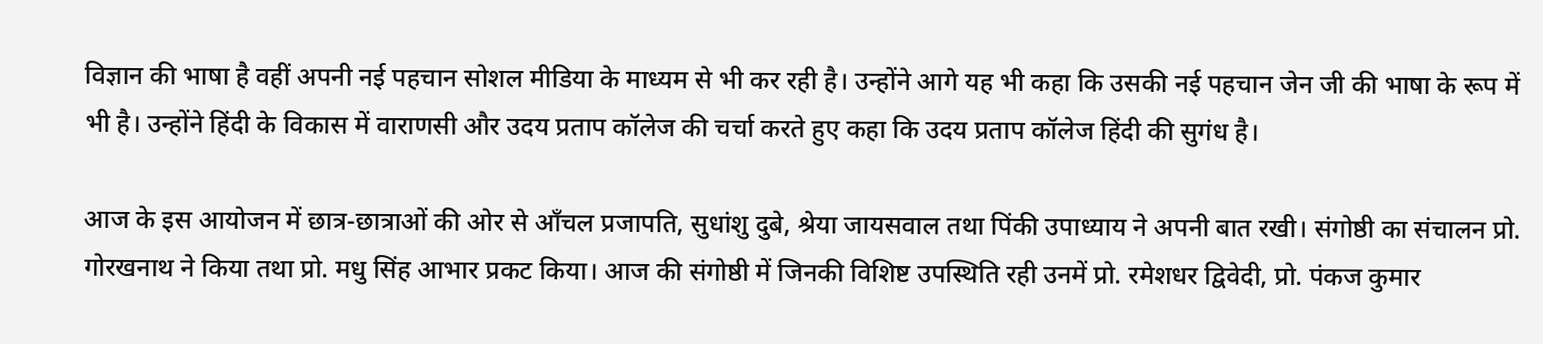विज्ञान की भाषा है वहीं अपनी नई पहचान सोशल मीडिया के माध्यम से भी कर रही है। उन्होंने आगे यह भी कहा कि उसकी नई पहचान जेन जी की भाषा के रूप में भी है। उन्होंने हिंदी के विकास में वाराणसी और उदय प्रताप कॉलेज की चर्चा करते हुए कहा कि उदय प्रताप कॉलेज हिंदी की सुगंध है।

आज के इस आयोजन में छात्र-छात्राओं की ओर से आँचल प्रजापति, सुधांशु दुबे, श्रेया जायसवाल तथा पिंकी उपाध्याय ने अपनी बात रखी। संगोष्ठी का संचालन प्रो. गोरखनाथ ने किया तथा प्रो. मधु सिंह आभार प्रकट किया। आज की संगोष्ठी में जिनकी विशिष्ट उपस्थिति रही उनमें प्रो. रमेशधर द्विवेदी, प्रो. पंकज कुमार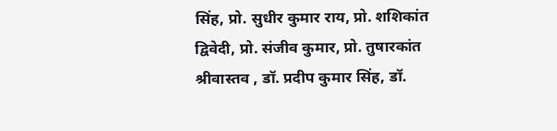सिंह, प्रो. सुधीर कुमार राय, प्रो. शशिकांत द्विवेदी, प्रो. संजीव कुमार, प्रो. तुषारकांत श्रीवास्तव , डॉ. प्रदीप कुमार सिंह, डॉ.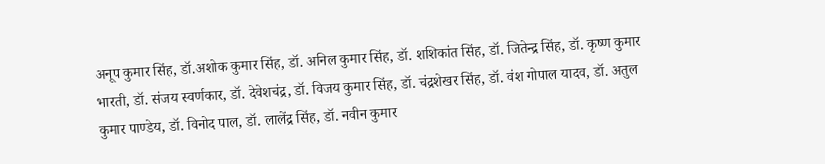अनूप कुमार सिंह, डॉ.अशोक कुमार सिंह, डॉ. अनिल कुमार सिंह, डॉ. शशिकांत सिंह, डॉ. जितेन्द्र सिंह, डॉ. कृष्ण कुमार भारती, डॉ. संजय स्वर्णकार, डॉ. देवेशचंद्र, डॉ. विजय कुमार सिंह, डॉ. चंद्रशेखर सिंह, डॉ. वंश गोपाल यादव, डॉ. अतुल कुमार पाण्डेय, डॉ. विनोद पाल, डॉ. लालेंद्र सिंह, डॉ. नवीन कुमार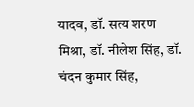यादव, डॉ. सत्य शरण मिश्रा, डॉ. नीलेश सिंह, डॉ. चंदन कुमार सिंह,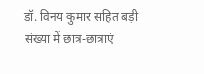डॉ. विनय कुमार सहित बड़ी संख्या में छात्र-छात्राएं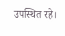उपस्थित रहे।